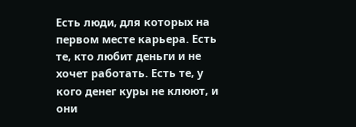Есть люди, для которых на первом месте карьера. Есть те, кто любит деньги и не хочет работать. Есть те, у кого денег куры не клюют, и они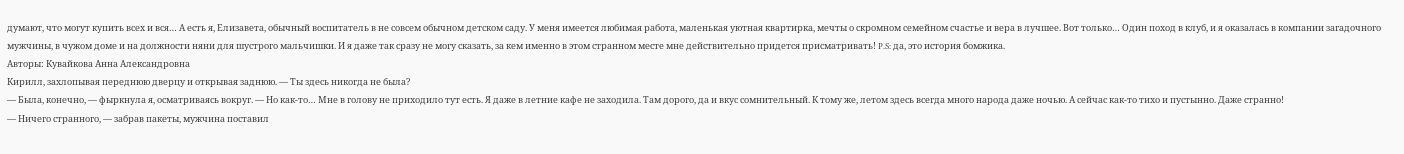думают, что могут купить всех и вся… А есть я, Елизавета, обычный воспитатель в не совсем обычном детском саду. У меня имеется любимая работа, маленькая уютная квартирка, мечты о скромном семейном счастье и вера в лучшее. Вот только… Один поход в клуб, и я оказалась в компании загадочного мужчины, в чужом доме и на должности няни для шустрого мальчишки. И я даже так сразу не могу сказать, за кем именно в этом странном месте мне действительно придется присматривать! P.S: да, это история бомжика.
Авторы: Кувайкова Анна Александровна
Кирилл, захлопывая переднюю дверцу и открывая заднюю. — Ты здесь никогда не была?
— Была, конечно, — фыркнула я, осматриваясь вокруг. — Но как-то… Мне в голову не приходило тут есть. Я даже в летние кафе не заходила. Там дорого, да и вкус сомнительный. К тому же, летом здесь всегда много народа даже ночью. А сейчас как-то тихо и пустынно. Даже странно!
— Ничего странного, — забрав пакеты, мужчина поставил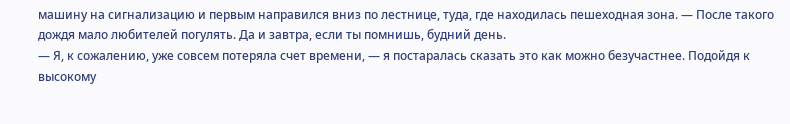машину на сигнализацию и первым направился вниз по лестнице, туда, где находилась пешеходная зона. — После такого дождя мало любителей погулять. Да и завтра, если ты помнишь, будний день.
— Я, к сожалению, уже совсем потеряла счет времени, — я постаралась сказать это как можно безучастнее. Подойдя к высокому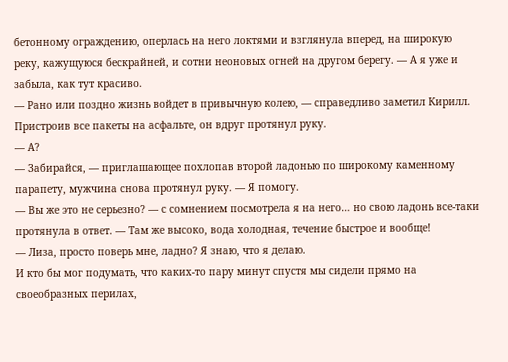бетонному ограждению, оперлась на него локтями и взглянула вперед, на широкую реку, кажущуюся бескрайней, и сотни неоновых огней на другом берегу. — А я уже и забыла, как тут красиво.
— Рано или поздно жизнь войдет в привычную колею, — справедливо заметил Кирилл. Пристроив все пакеты на асфальте, он вдруг протянул руку.
— А?
— Забирайся, — приглашающее похлопав второй ладонью по широкому каменному парапету, мужчина снова протянул руку. — Я помогу.
— Вы же это не серьезно? — с сомнением посмотрела я на него… но свою ладонь все-таки протянула в ответ. — Там же высоко, вода холодная, течение быстрое и вообще!
— Лиза, просто поверь мне, ладно? Я знаю, что я делаю.
И кто бы мог подумать, что каких-то пару минут спустя мы сидели прямо на своеобразных перилах,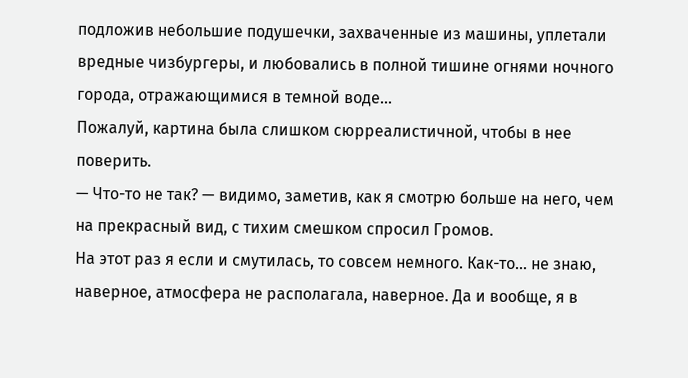подложив небольшие подушечки, захваченные из машины, уплетали вредные чизбургеры, и любовались в полной тишине огнями ночного города, отражающимися в темной воде…
Пожалуй, картина была слишком сюрреалистичной, чтобы в нее поверить.
— Что-то не так? — видимо, заметив, как я смотрю больше на него, чем на прекрасный вид, с тихим смешком спросил Громов.
На этот раз я если и смутилась, то совсем немного. Как-то… не знаю, наверное, атмосфера не располагала, наверное. Да и вообще, я в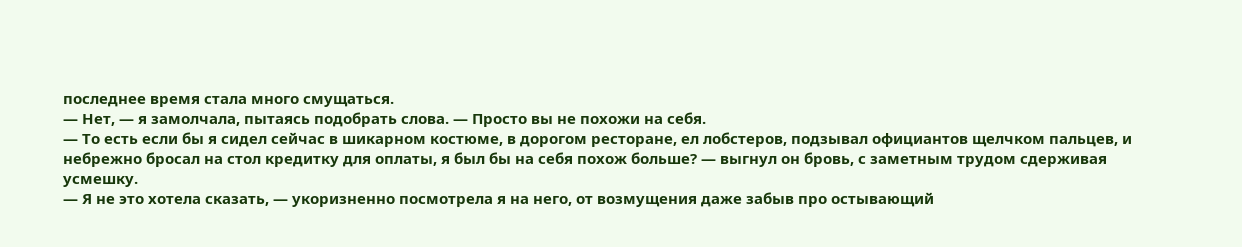последнее время стала много смущаться.
— Нет, — я замолчала, пытаясь подобрать слова. — Просто вы не похожи на себя.
— То есть если бы я сидел сейчас в шикарном костюме, в дорогом ресторане, ел лобстеров, подзывал официантов щелчком пальцев, и небрежно бросал на стол кредитку для оплаты, я был бы на себя похож больше? — выгнул он бровь, с заметным трудом сдерживая усмешку.
— Я не это хотела сказать, — укоризненно посмотрела я на него, от возмущения даже забыв про остывающий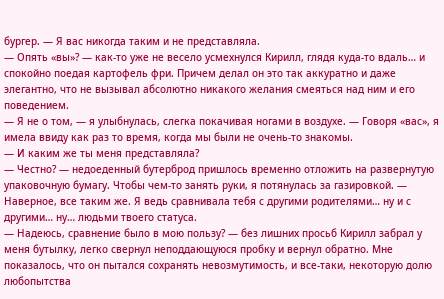бургер. — Я вас никогда таким и не представляла.
— Опять «вы»? — как-то уже не весело усмехнулся Кирилл, глядя куда-то вдаль… и спокойно поедая картофель фри. Причем делал он это так аккуратно и даже элегантно, что не вызывал абсолютно никакого желания смеяться над ним и его поведением.
— Я не о том, — я улыбнулась, слегка покачивая ногами в воздухе. — Говоря «вас», я имела ввиду как раз то время, когда мы были не очень-то знакомы.
— И каким же ты меня представляла?
— Честно? — недоеденный бутерброд пришлось временно отложить на развернутую упаковочную бумагу. Чтобы чем-то занять руки, я потянулась за газировкой. — Наверное, все таким же. Я ведь сравнивала тебя с другими родителями… ну и с другими… ну… людьми твоего статуса.
— Надеюсь, сравнение было в мою пользу? — без лишних просьб Кирилл забрал у меня бутылку, легко свернул неподдающуюся пробку и вернул обратно. Мне показалось, что он пытался сохранять невозмутимость, и все-таки, некоторую долю любопытства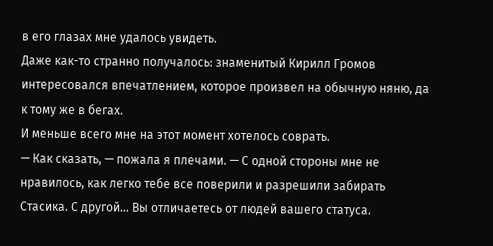в его глазах мне удалось увидеть.
Даже как-то странно получалось: знаменитый Кирилл Громов интересовался впечатлением, которое произвел на обычную няню, да к тому же в бегах.
И меньше всего мне на этот момент хотелось соврать.
— Как сказать, — пожала я плечами. — С одной стороны мне не нравилось, как легко тебе все поверили и разрешили забирать Стасика. С другой… Вы отличаетесь от людей вашего статуса.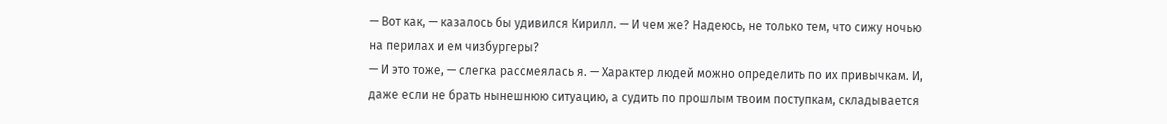— Вот как, — казалось бы удивился Кирилл. — И чем же? Надеюсь, не только тем, что сижу ночью на перилах и ем чизбургеры?
— И это тоже, — слегка рассмеялась я. — Характер людей можно определить по их привычкам. И, даже если не брать нынешнюю ситуацию, а судить по прошлым твоим поступкам, складывается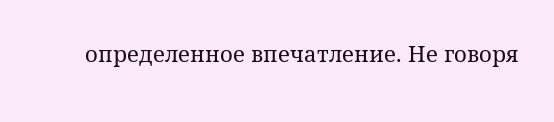определенное впечатление. Не говоря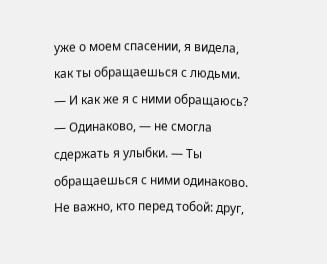уже о моем спасении, я видела, как ты обращаешься с людьми.
— И как же я с ними обращаюсь?
— Одинаково, — не смогла сдержать я улыбки. — Ты обращаешься с ними одинаково. Не важно, кто перед тобой: друг,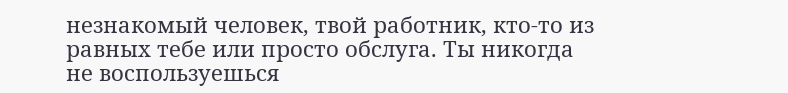незнакомый человек, твой работник, кто-то из равных тебе или просто обслуга. Ты никогда не воспользуешься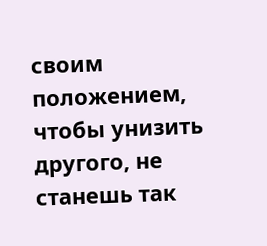своим положением, чтобы унизить другого, не станешь так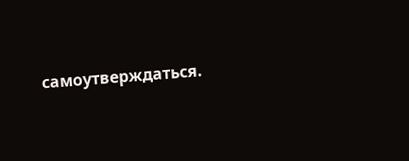самоутверждаться.